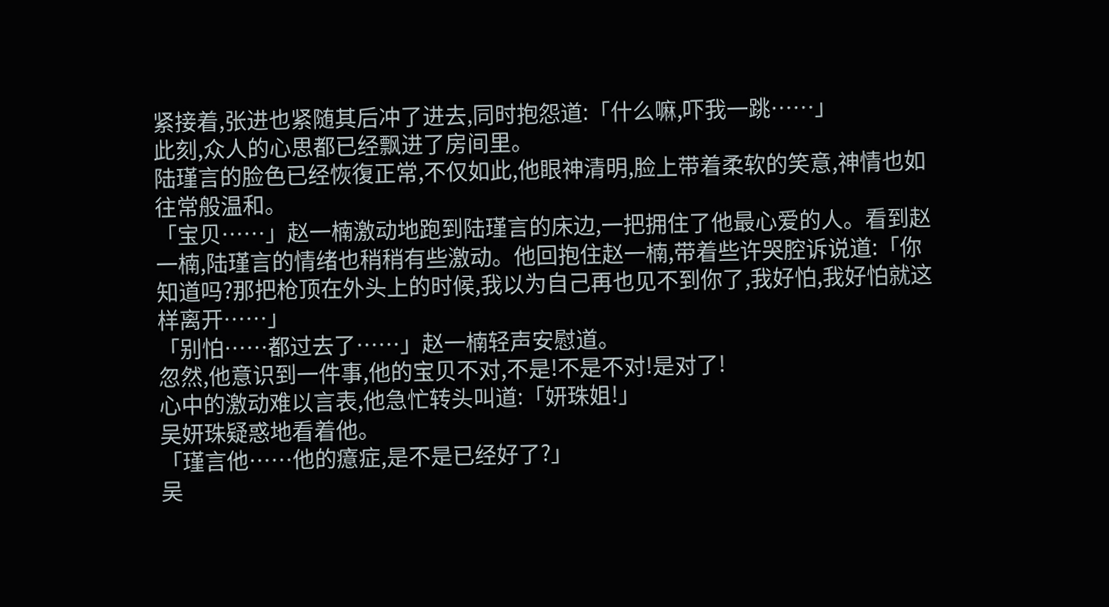紧接着,张进也紧随其后冲了进去,同时抱怨道:「什么嘛,吓我一跳……」
此刻,众人的心思都已经飘进了房间里。
陆瑾言的脸色已经恢復正常,不仅如此,他眼神清明,脸上带着柔软的笑意,神情也如往常般温和。
「宝贝……」赵一楠激动地跑到陆瑾言的床边,一把拥住了他最心爱的人。看到赵一楠,陆瑾言的情绪也稍稍有些激动。他回抱住赵一楠,带着些许哭腔诉说道:「你知道吗?那把枪顶在外头上的时候,我以为自己再也见不到你了,我好怕,我好怕就这样离开……」
「别怕……都过去了……」赵一楠轻声安慰道。
忽然,他意识到一件事,他的宝贝不对,不是!不是不对!是对了!
心中的激动难以言表,他急忙转头叫道:「妍珠姐!」
吴妍珠疑惑地看着他。
「瑾言他……他的癔症,是不是已经好了?」
吴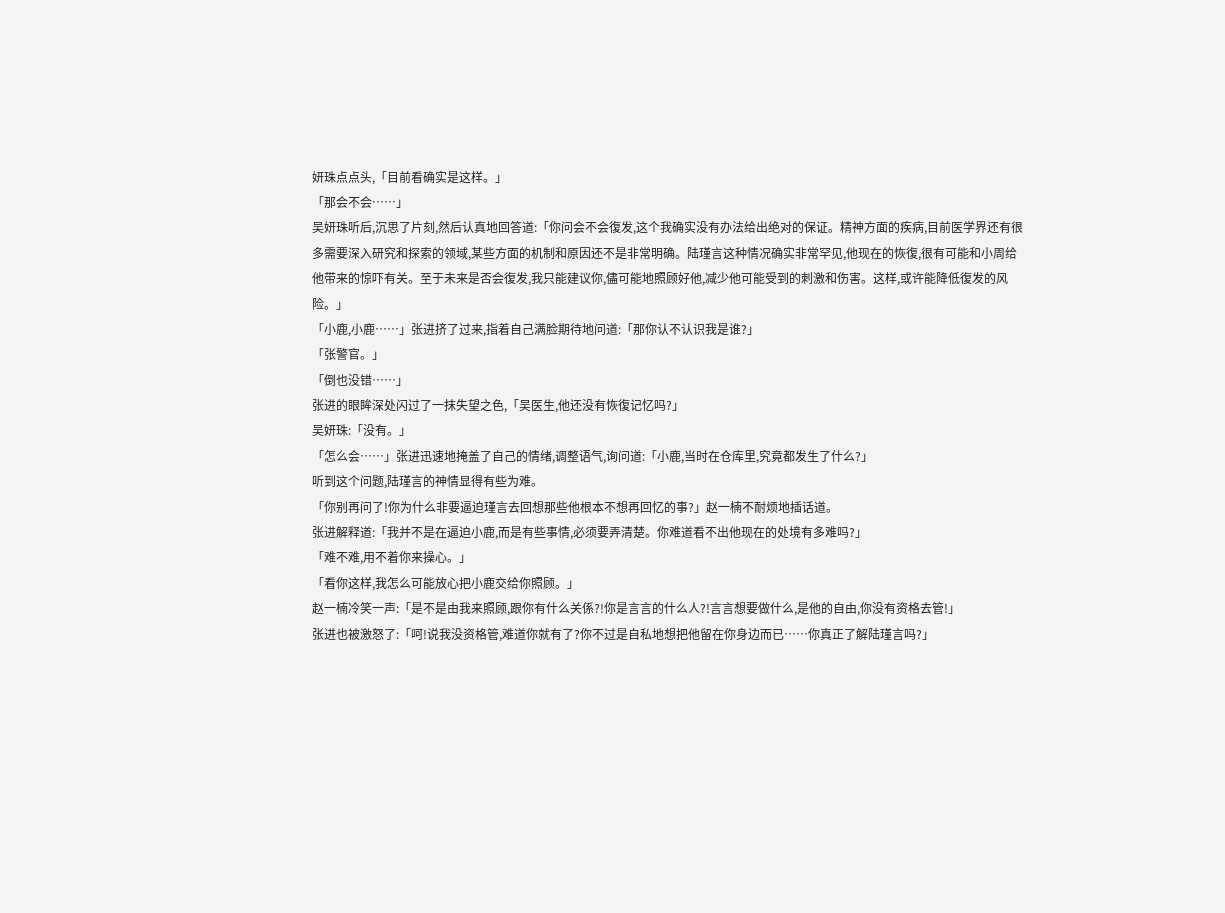妍珠点点头,「目前看确实是这样。」
「那会不会……」
吴妍珠听后,沉思了片刻,然后认真地回答道:「你问会不会復发,这个我确实没有办法给出绝对的保证。精神方面的疾病,目前医学界还有很多需要深入研究和探索的领域,某些方面的机制和原因还不是非常明确。陆瑾言这种情况确实非常罕见,他现在的恢復,很有可能和小周给他带来的惊吓有关。至于未来是否会復发,我只能建议你,儘可能地照顾好他,减少他可能受到的刺激和伤害。这样,或许能降低復发的风险。」
「小鹿,小鹿……」张进挤了过来,指着自己满脸期待地问道:「那你认不认识我是谁?」
「张警官。」
「倒也没错……」
张进的眼眸深处闪过了一抹失望之色,「吴医生,他还没有恢復记忆吗?」
吴妍珠:「没有。」
「怎么会……」张进迅速地掩盖了自己的情绪,调整语气,询问道:「小鹿,当时在仓库里,究竟都发生了什么?」
听到这个问题,陆瑾言的神情显得有些为难。
「你别再问了!你为什么非要逼迫瑾言去回想那些他根本不想再回忆的事?」赵一楠不耐烦地插话道。
张进解释道:「我并不是在逼迫小鹿,而是有些事情,必须要弄清楚。你难道看不出他现在的处境有多难吗?」
「难不难,用不着你来操心。」
「看你这样,我怎么可能放心把小鹿交给你照顾。」
赵一楠冷笑一声:「是不是由我来照顾,跟你有什么关係?!你是言言的什么人?!言言想要做什么,是他的自由,你没有资格去管!」
张进也被激怒了:「呵!说我没资格管,难道你就有了?你不过是自私地想把他留在你身边而已……你真正了解陆瑾言吗?」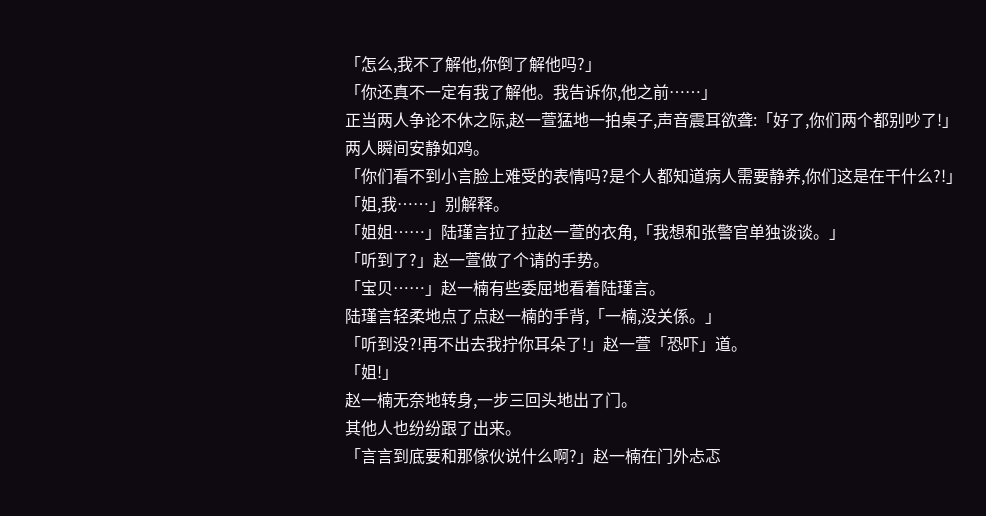「怎么,我不了解他,你倒了解他吗?」
「你还真不一定有我了解他。我告诉你,他之前……」
正当两人争论不休之际,赵一萱猛地一拍桌子,声音震耳欲聋:「好了,你们两个都别吵了!」
两人瞬间安静如鸡。
「你们看不到小言脸上难受的表情吗?是个人都知道病人需要静养,你们这是在干什么?!」
「姐,我……」别解释。
「姐姐……」陆瑾言拉了拉赵一萱的衣角,「我想和张警官单独谈谈。」
「听到了?」赵一萱做了个请的手势。
「宝贝……」赵一楠有些委屈地看着陆瑾言。
陆瑾言轻柔地点了点赵一楠的手背,「一楠,没关係。」
「听到没?!再不出去我拧你耳朵了!」赵一萱「恐吓」道。
「姐!」
赵一楠无奈地转身,一步三回头地出了门。
其他人也纷纷跟了出来。
「言言到底要和那傢伙说什么啊?」赵一楠在门外忐忑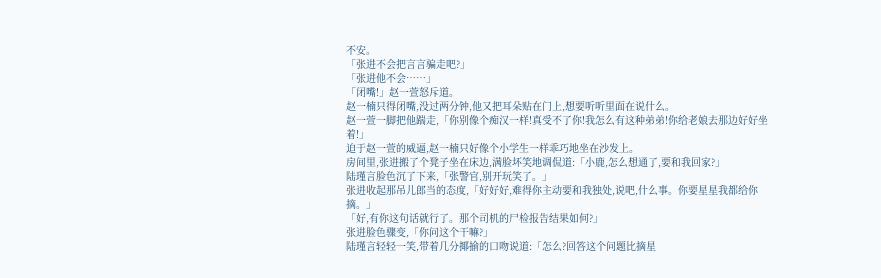不安。
「张进不会把言言骗走吧?」
「张进他不会……」
「闭嘴!」赵一萱怒斥道。
赵一楠只得闭嘴,没过两分钟,他又把耳朵贴在门上,想要听听里面在说什么。
赵一萱一脚把他踹走,「你别像个痴汉一样!真受不了你!我怎么有这种弟弟!你给老娘去那边好好坐着!」
迫于赵一萱的威逼,赵一楠只好像个小学生一样乖巧地坐在沙发上。
房间里,张进搬了个凳子坐在床边,满脸坏笑地调侃道:「小鹿,怎么想通了,要和我回家?」
陆瑾言脸色沉了下来,「张警官,别开玩笑了。」
张进收起那吊儿郎当的态度,「好好好,难得你主动要和我独处,说吧,什么事。你要星星我都给你摘。」
「好,有你这句话就行了。那个司机的尸检报告结果如何?」
张进脸色骤变,「你问这个干嘛?」
陆瑾言轻轻一笑,带着几分揶揄的口吻说道:「怎么?回答这个问题比摘星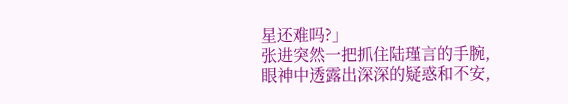星还难吗?」
张进突然一把抓住陆瑾言的手腕,眼神中透露出深深的疑惑和不安,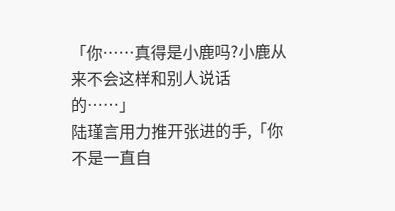「你……真得是小鹿吗?小鹿从来不会这样和别人说话的……」
陆瑾言用力推开张进的手,「你不是一直自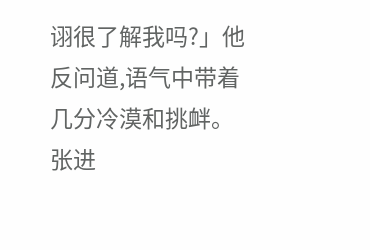诩很了解我吗?」他反问道,语气中带着几分冷漠和挑衅。
张进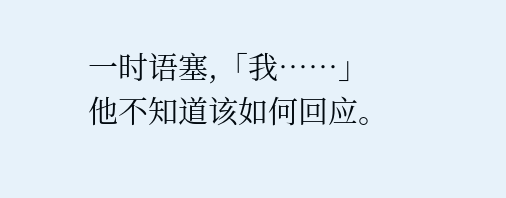一时语塞,「我……」他不知道该如何回应。